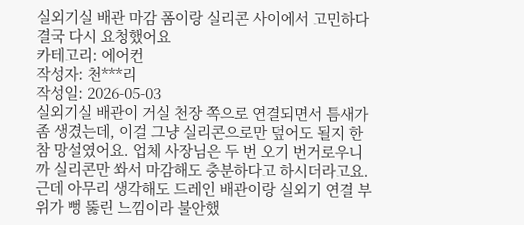실외기실 배관 마감 폼이랑 실리콘 사이에서 고민하다 결국 다시 요청했어요
카테고리: 에어컨
작성자: 천***리
작성일: 2026-05-03
실외기실 배관이 거실 천장 쪽으로 연결되면서 틈새가 좀 생겼는데, 이걸 그냥 실리콘으로만 덮어도 될지 한참 망설였어요. 업체 사장님은 두 번 오기 번거로우니까 실리콘만 쏴서 마감해도 충분하다고 하시더라고요.
근데 아무리 생각해도 드레인 배관이랑 실외기 연결 부위가 뻥 뚫린 느낌이라 불안했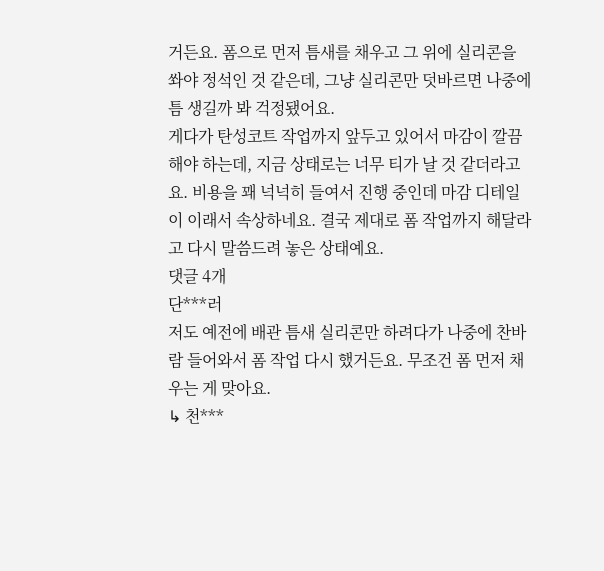거든요. 폼으로 먼저 틈새를 채우고 그 위에 실리콘을 쏴야 정석인 것 같은데, 그냥 실리콘만 덧바르면 나중에 틈 생길까 봐 걱정됐어요.
게다가 탄성코트 작업까지 앞두고 있어서 마감이 깔끔해야 하는데, 지금 상태로는 너무 티가 날 것 같더라고요. 비용을 꽤 넉넉히 들여서 진행 중인데 마감 디테일이 이래서 속상하네요. 결국 제대로 폼 작업까지 해달라고 다시 말씀드려 놓은 상태예요.
댓글 4개
단***러
저도 예전에 배관 틈새 실리콘만 하려다가 나중에 찬바람 들어와서 폼 작업 다시 했거든요. 무조건 폼 먼저 채우는 게 맞아요.
↳ 천***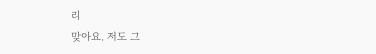리
맞아요. 저도 그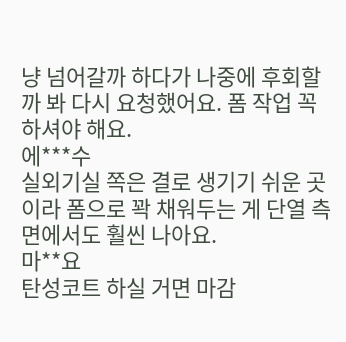냥 넘어갈까 하다가 나중에 후회할까 봐 다시 요청했어요. 폼 작업 꼭 하셔야 해요.
에***수
실외기실 쪽은 결로 생기기 쉬운 곳이라 폼으로 꽉 채워두는 게 단열 측면에서도 훨씬 나아요.
마**요
탄성코트 하실 거면 마감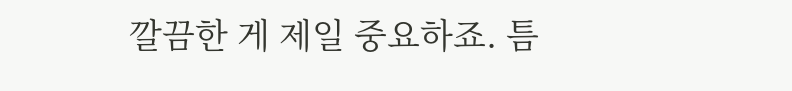깔끔한 게 제일 중요하죠. 틈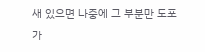새 있으면 나중에 그 부분만 도포가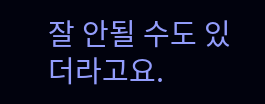잘 안될 수도 있더라고요.